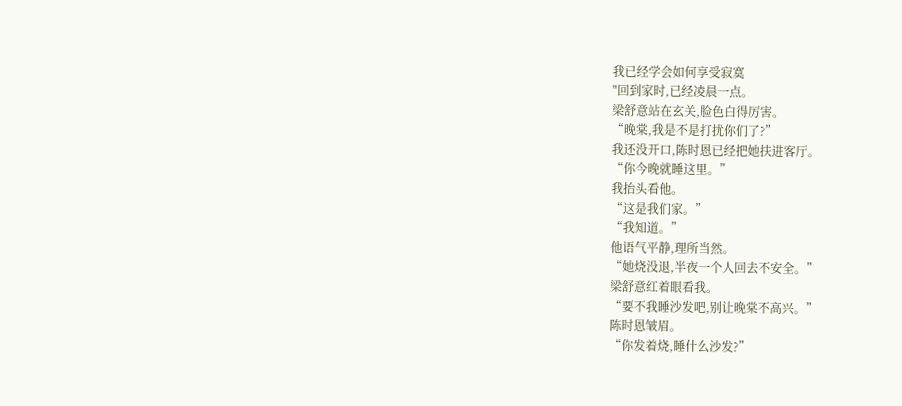我已经学会如何享受寂寞
"回到家时,已经凌晨一点。
梁舒意站在玄关,脸色白得厉害。
“晚棠,我是不是打扰你们了?”
我还没开口,陈时恩已经把她扶进客厅。
“你今晚就睡这里。”
我抬头看他。
“这是我们家。”
“我知道。”
他语气平静,理所当然。
“她烧没退,半夜一个人回去不安全。”
梁舒意红着眼看我。
“要不我睡沙发吧,别让晚棠不高兴。”
陈时恩皱眉。
“你发着烧,睡什么沙发?”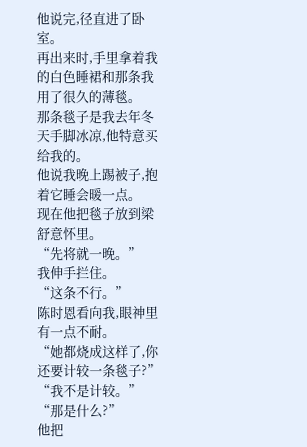他说完,径直进了卧室。
再出来时,手里拿着我的白色睡裙和那条我用了很久的薄毯。
那条毯子是我去年冬天手脚冰凉,他特意买给我的。
他说我晚上踢被子,抱着它睡会暖一点。
现在他把毯子放到梁舒意怀里。
“先将就一晚。”
我伸手拦住。
“这条不行。”
陈时恩看向我,眼神里有一点不耐。
“她都烧成这样了,你还要计较一条毯子?”
“我不是计较。”
“那是什么?”
他把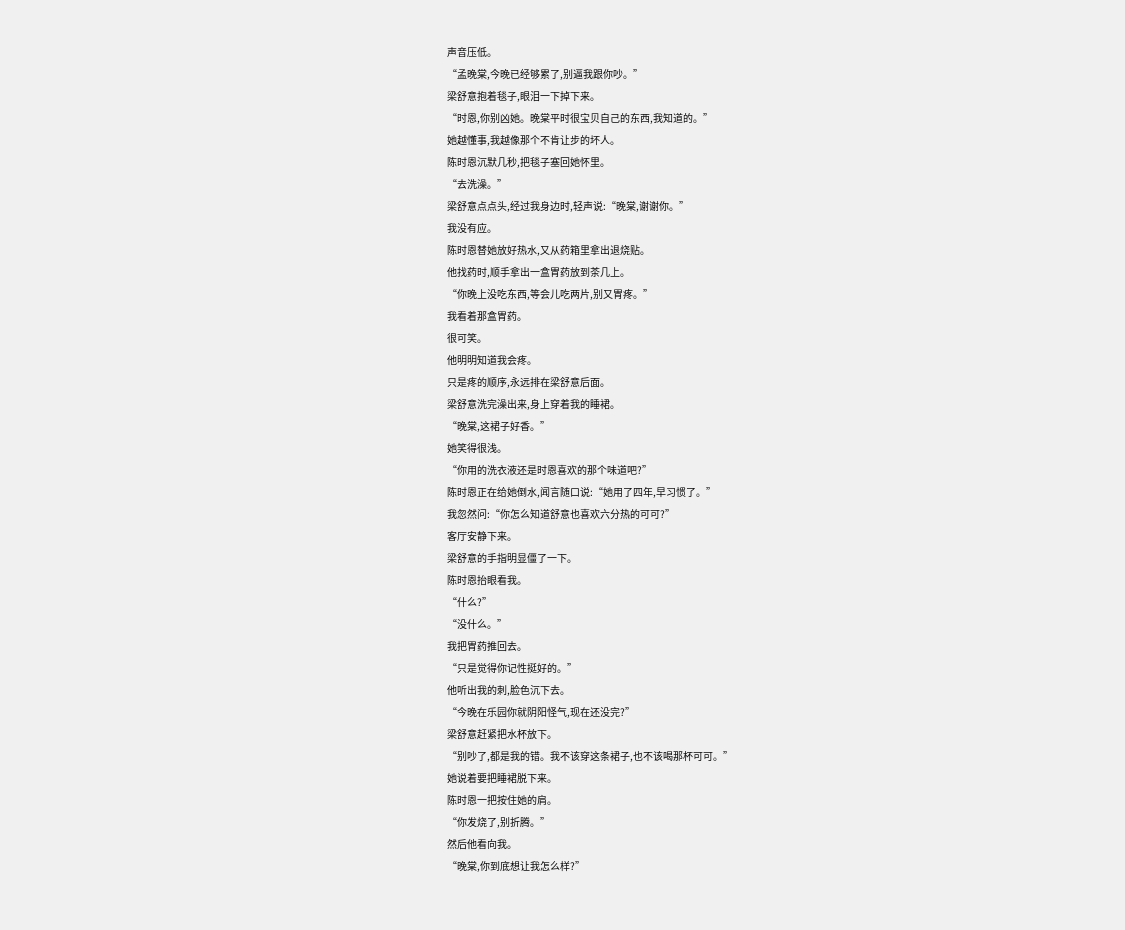声音压低。
“孟晚棠,今晚已经够累了,别逼我跟你吵。”
梁舒意抱着毯子,眼泪一下掉下来。
“时恩,你别凶她。晚棠平时很宝贝自己的东西,我知道的。”
她越懂事,我越像那个不肯让步的坏人。
陈时恩沉默几秒,把毯子塞回她怀里。
“去洗澡。”
梁舒意点点头,经过我身边时,轻声说:“晚棠,谢谢你。”
我没有应。
陈时恩替她放好热水,又从药箱里拿出退烧贴。
他找药时,顺手拿出一盒胃药放到茶几上。
“你晚上没吃东西,等会儿吃两片,别又胃疼。”
我看着那盒胃药。
很可笑。
他明明知道我会疼。
只是疼的顺序,永远排在梁舒意后面。
梁舒意洗完澡出来,身上穿着我的睡裙。
“晚棠,这裙子好香。”
她笑得很浅。
“你用的洗衣液还是时恩喜欢的那个味道吧?”
陈时恩正在给她倒水,闻言随口说:“她用了四年,早习惯了。”
我忽然问:“你怎么知道舒意也喜欢六分热的可可?”
客厅安静下来。
梁舒意的手指明显僵了一下。
陈时恩抬眼看我。
“什么?”
“没什么。”
我把胃药推回去。
“只是觉得你记性挺好的。”
他听出我的刺,脸色沉下去。
“今晚在乐园你就阴阳怪气,现在还没完?”
梁舒意赶紧把水杯放下。
“别吵了,都是我的错。我不该穿这条裙子,也不该喝那杯可可。”
她说着要把睡裙脱下来。
陈时恩一把按住她的肩。
“你发烧了,别折腾。”
然后他看向我。
“晚棠,你到底想让我怎么样?”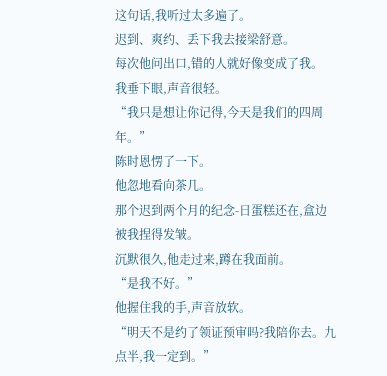这句话,我听过太多遍了。
迟到、爽约、丢下我去接梁舒意。
每次他问出口,错的人就好像变成了我。
我垂下眼,声音很轻。
“我只是想让你记得,今天是我们的四周年。”
陈时恩愣了一下。
他忽地看向茶几。
那个迟到两个月的纪念-日蛋糕还在,盒边被我捏得发皱。
沉默很久,他走过来,蹲在我面前。
“是我不好。”
他握住我的手,声音放软。
“明天不是约了领证预审吗?我陪你去。九点半,我一定到。”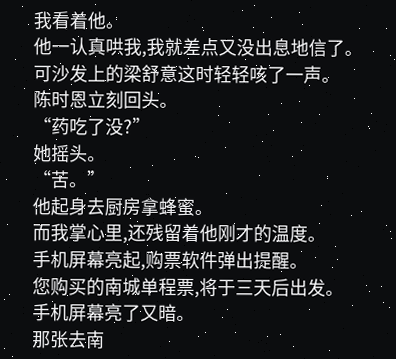我看着他。
他一认真哄我,我就差点又没出息地信了。
可沙发上的梁舒意这时轻轻咳了一声。
陈时恩立刻回头。
“药吃了没?”
她摇头。
“苦。”
他起身去厨房拿蜂蜜。
而我掌心里,还残留着他刚才的温度。
手机屏幕亮起,购票软件弹出提醒。
您购买的南城单程票,将于三天后出发。
手机屏幕亮了又暗。
那张去南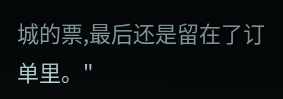城的票,最后还是留在了订单里。"